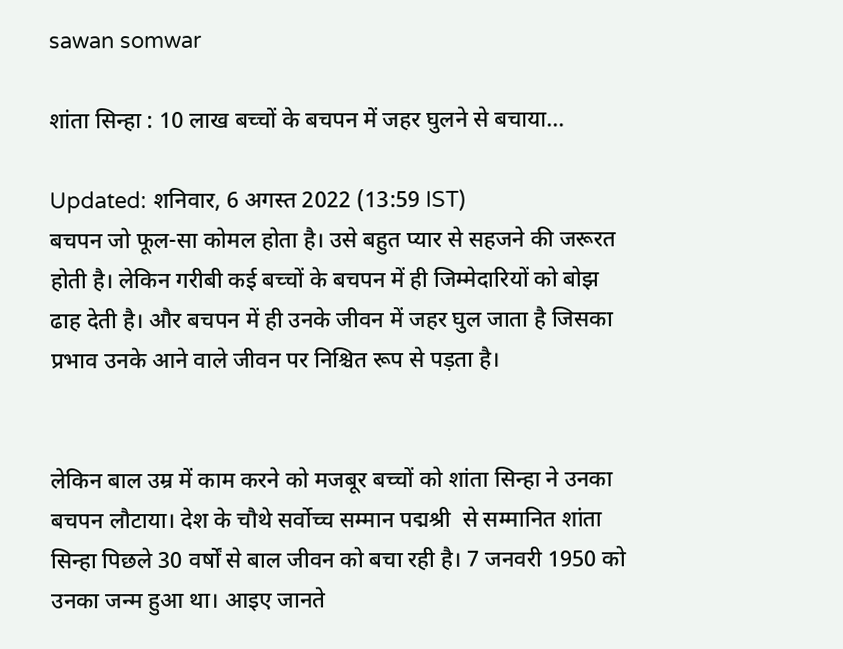sawan somwar

शांता सिन्हा : 10 लाख बच्‍चों के बचपन में जहर घुलने से बचाया...

Updated: शनिवार, 6 अगस्त 2022 (13:59 IST)
बचपन जो फूल-सा कोमल होता है। उसे बहुत प्यार से सहजने की जरूरत होती है। लेकिन गरीबी कई बच्चों के बचपन में ही जिम्मेदारियों को बोझ ढाह देती है। और बचपन में ही उनके जीवन में जहर घुल जाता है जिसका प्रभाव उनके आने वाले जीवन पर निश्चित रूप से पड़ता है।


लेकिन बाल उम्र में काम करने को मजबूर बच्‍चों को शांता सिन्हा ने उनका बचपन लौटाया। देश के चौथे सर्वोच्‍च सम्‍मान पद्मश्री  से सम्मानित शांता सिन्हा पिछले 30 वर्षों से बाल जीवन को बचा रही है। 7 जनवरी 1950 को उनका जन्म हुआ था। आइए जानते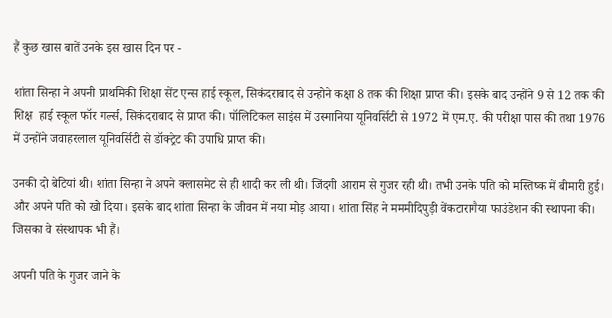हैं कुछ खास बातें उनके इस खास दिन पर -

शांता सिन्हा ने अपनी प्राथमिकी शिक्षा सेंट एन्स हाई स्कूल, सिकंदराबाद से उन्होने कक्षा 8 तक की शिक्षा प्राप्त की। इसके बाद उन्होंने 9 से 12 तक की शिक्ष  हाई स्कूल फॉर गर्ल्स, सिकंदराबाद से प्राप्त की। पॉलिटिकल साइंस में उस्मानिया यूनिवर्सिटी से 1972 में एम.ए. की परीक्षा पास की तथा 1976 में उन्होंने जवाहरलाल यूनिवर्सिटी से डॉक्ट्रेट की उपाधि प्राप्त की।

उनकी दो बेटियां थी। शांता सिन्हा ने अपने क्लासमेट से ही शादी कर ली थी। जिंदगी आराम से गुजर रही थी। तभी उनके पति को मस्तिष्‍क में बीमारी हुई। और अपने पति को खो दिया। इसके बाद शांता सिन्हा के जीवन में नया मोड़ आया। शांता सिंह ने मममीदिपुड़ी वेंकटारागैया फाउंडेशन की स्‍थापना की। जिसका वे संस्थापक भी हैं।

अपनी पति के गुजर जाने के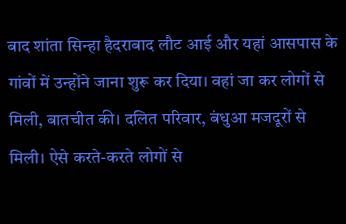बाद शांता सिन्हा हैदराबाद लौट आई और यहां आसपास के गांवों में उन्‍होंने जाना शुरू कर दिया। वहां जा कर लोगों से मिली, बातचीत की। दलित परिवार, बंधुआ मजदूरों से मिली। ऐसे करते-करते लोगों से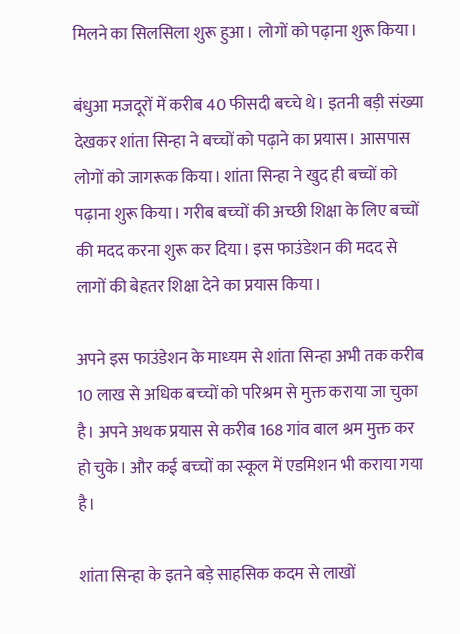मिलने का सिलसिला शुरू हुआ। लोगों को पढ़ाना शुरू किया।

बंधुआ मजदूरों में करीब 40 फीसदी बच्‍चे थे। इतनी बड़ी संख्या देखकर शांता सिन्‍हा ने बच्‍चों को पढ़ाने का प्रयास। आसपास लोगों को जागरूक किया। शांता सिन्हा ने खुद ही बच्चों को पढ़ाना शुरू किया। गरीब बच्‍चों की अच्‍छी शिक्षा के लिए बच्चों की मदद करना शुरू कर दिया। इस फाउंडेशन की मदद से लागों की बेहतर शिक्षा देने का प्रयास किया।

अपने इस फाउंडेशन के माध्‍यम से शांता सिन्हा अभी तक करीब 10 लाख से अधिक बच्‍चों को परिश्रम से मुक्त कराया जा चुका है। अपने अथक प्रयास से करीब 168 गांव बाल श्रम मुक्त कर हो चुके। और कई बच्‍चों का स्‍कूल में एडमिशन भी कराया गया है।

शांता सिन्हा के इतने बड़े साहसिक कदम से लाखों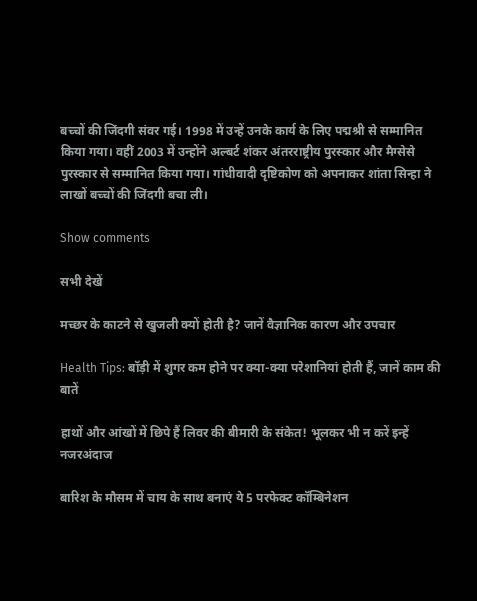बच्‍चों की जिंदगी संवर गई। 1998 में उन्‍हें उनके कार्य के लिए पद्मश्री से सम्मानित किया गया। वहीं 2003 में उन्होंने अल्बर्ट शंकर अंतरराष्ट्रीय पुरस्कार और मैग्‍सेसे पुरस्‍कार से सम्‍मानित किया गया। गांधीवादी दृष्टिकोण को अपनाकर शांता सिन्‍हा ने लाखों बच्‍चों की जिंदगी बचा ली।

Show comments

सभी देखें

मच्छर के काटने से खुजली क्यों होती है? जानें वैज्ञानिक कारण और उपचार

Health Tips: बॉड़ी में शुगर कम होने पर क्या-क्या परेशानियां होती हैं, जानें काम की बातें

हाथों और आंखों में छिपे हैं लिवर की बीमारी के संकेत! भूलकर भी न करें इन्हें नजरअंदाज

बारिश के मौसम में चाय के साथ बनाएं ये 5 परफेक्ट कॉम्बिनेशन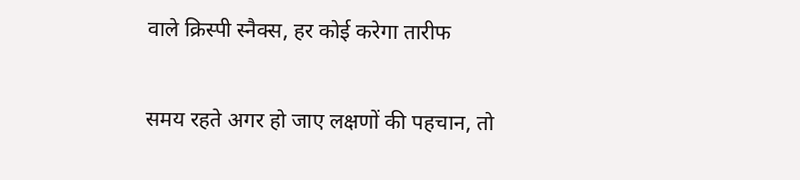वाले क्रिस्पी स्नैक्स, हर कोई करेगा तारीफ

समय रहते अगर हो जाए लक्षणों की पहचान, तो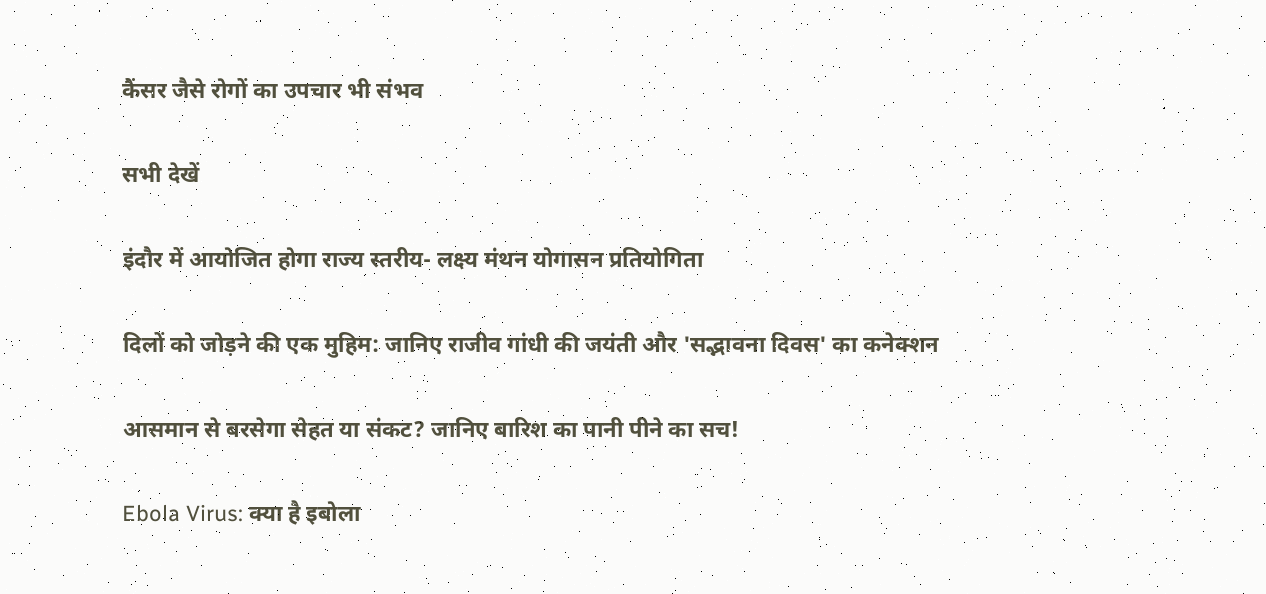कैंसर जैसे रोगों का उपचार भी संभव

सभी देखें

इंदौर में आयोजित होगा राज्य स्तरीय- लक्ष्य मंथन योगासन प्रतियोगिता

दिलों को जोड़ने की एक मुहिम: जानिए राजीव गांधी की जयंती और 'सद्भावना दिवस' का कनेक्शन

आसमान से बरसेगा सेहत या संकट? जानिए बारिश का पानी पीने का सच!

Ebola Virus: क्या है इबोला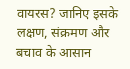वायरस? जानिए इसके लक्षण, संक्रमण और बचाव के आसान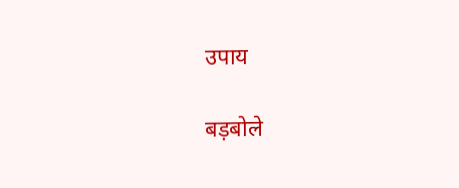उपाय

बड़बोले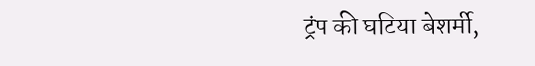ट्रंप की घटिया बेशर्मी,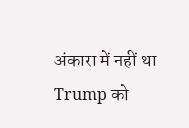अंकारा में नहीं था Trump को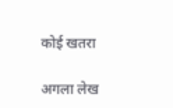कोई खतरा

अगला लेख